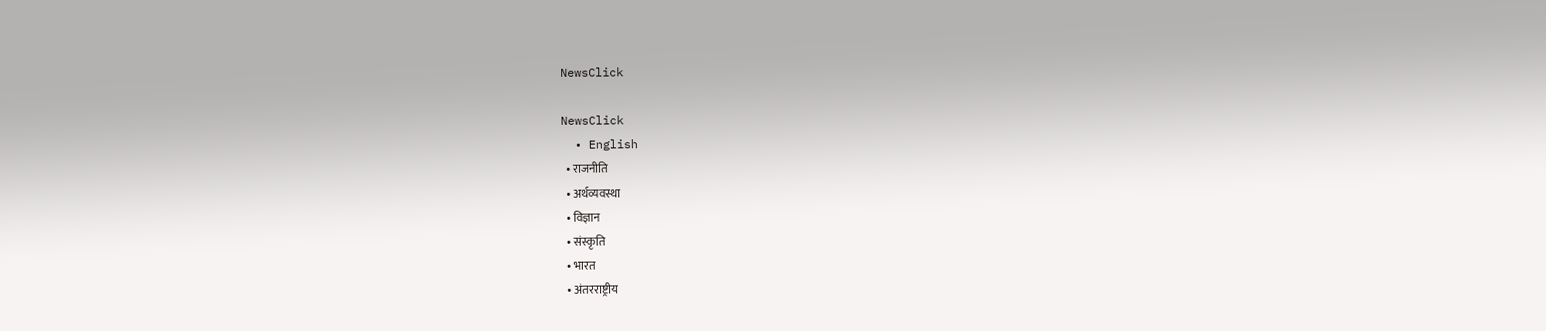NewsClick

NewsClick
  • English
  • राजनीति
  • अर्थव्यवस्था
  • विज्ञान
  • संस्कृति
  • भारत
  • अंतरराष्ट्रीय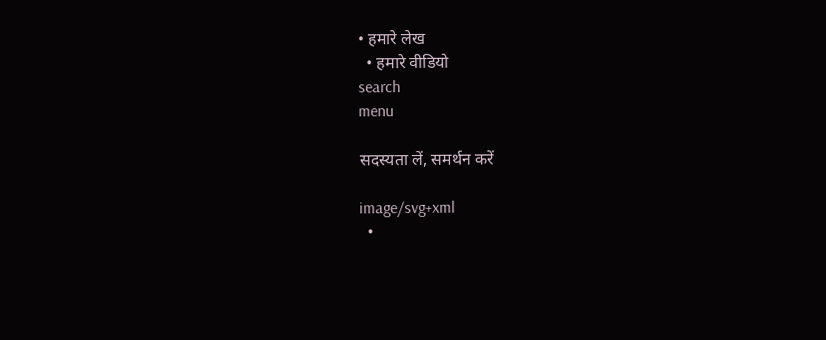• हमारे लेख
  • हमारे वीडियो
search
menu

सदस्यता लें, समर्थन करें

image/svg+xml
  •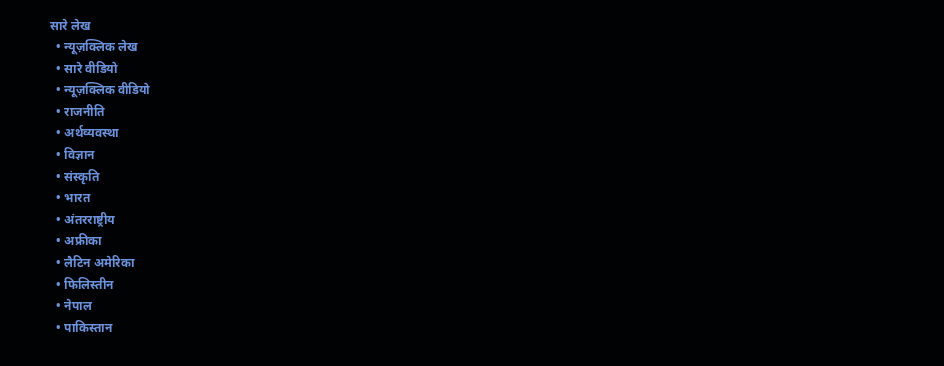सारे लेख
  • न्यूज़क्लिक लेख
  • सारे वीडियो
  • न्यूज़क्लिक वीडियो
  • राजनीति
  • अर्थव्यवस्था
  • विज्ञान
  • संस्कृति
  • भारत
  • अंतरराष्ट्रीय
  • अफ्रीका
  • लैटिन अमेरिका
  • फिलिस्तीन
  • नेपाल
  • पाकिस्तान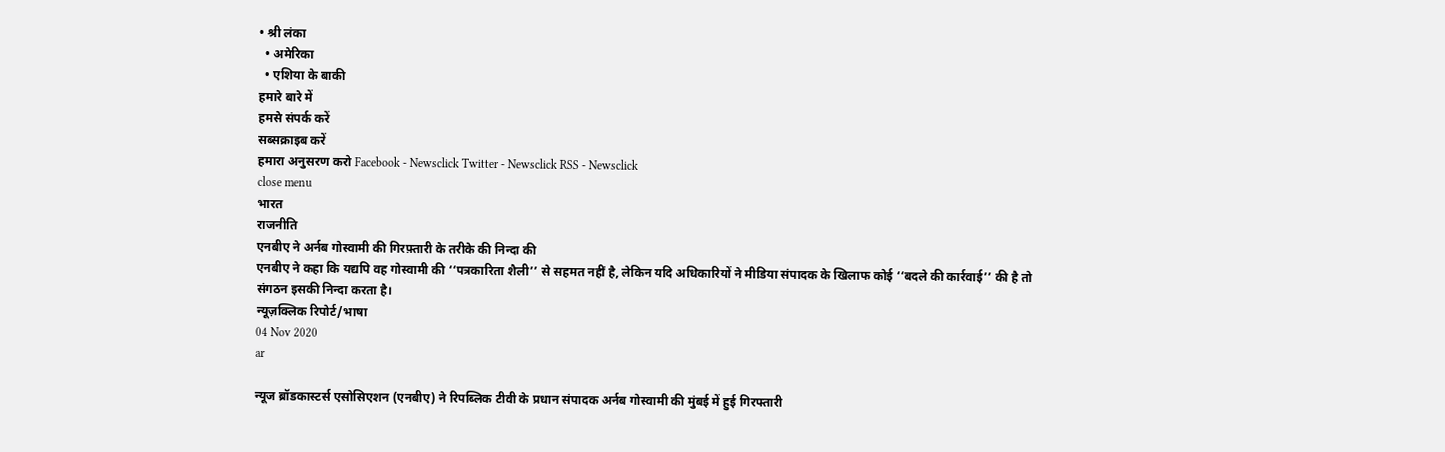• श्री लंका
  • अमेरिका
  • एशिया के बाकी
हमारे बारे में
हमसे संपर्क करें
सब्सक्राइब करें
हमारा अनुसरण करो Facebook - Newsclick Twitter - Newsclick RSS - Newsclick
close menu
भारत
राजनीति
एनबीए ने अर्नब गोस्वामी की गिरफ़्तारी के तरीके की निन्दा की
एनबीए ने कहा कि यद्यपि वह गोस्वामी की ‘‘पत्रकारिता शैली’’ से सहमत नहीं है, लेकिन यदि अधिकारियों ने मीडिया संपादक के खिलाफ कोई ‘‘बदले की कार्रवाई’’ की है तो संगठन इसकी निन्दा करता है।
न्यूज़क्लिक रिपोर्ट/भाषा
04 Nov 2020
ar

न्यूज ब्रॉडकास्टर्स एसोसिएशन (एनबीए) ने रिपब्लिक टीवी के प्रधान संपादक अर्नब गोस्वामी की मुंबई में हुई गिरफ्तारी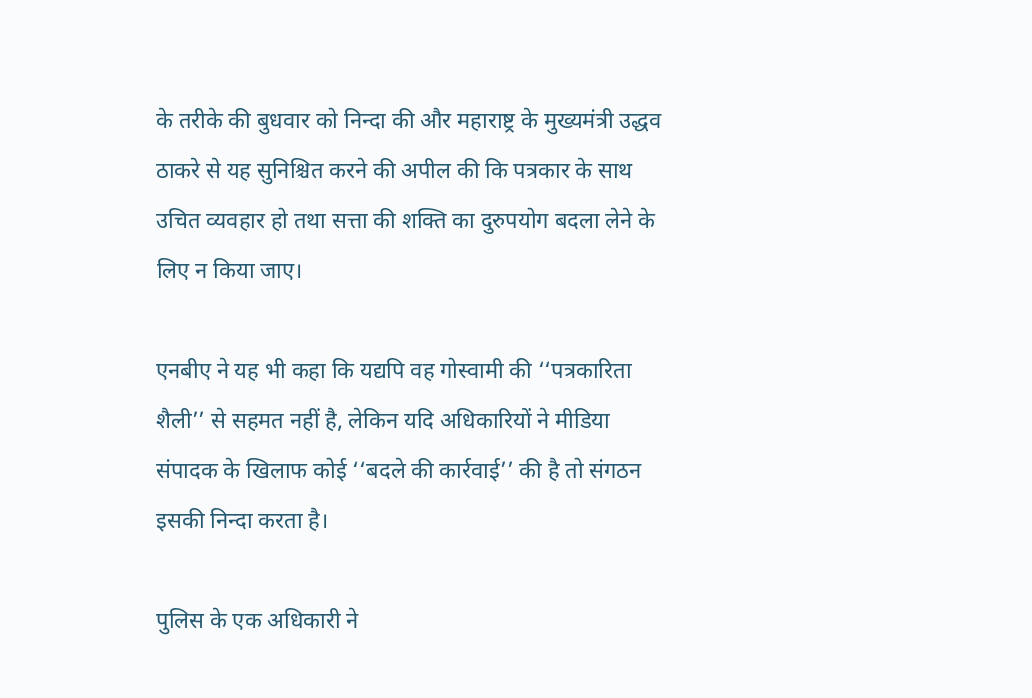के तरीके की बुधवार को निन्दा की और महाराष्ट्र के मुख्यमंत्री उद्धव ठाकरे से यह सुनिश्चित करने की अपील की कि पत्रकार के साथ उचित व्यवहार हो तथा सत्ता की शक्ति का दुरुपयोग बदला लेने के लिए न किया जाए।

एनबीए ने यह भी कहा कि यद्यपि वह गोस्वामी की ‘‘पत्रकारिता शैली’’ से सहमत नहीं है, लेकिन यदि अधिकारियों ने मीडिया संपादक के खिलाफ कोई ‘‘बदले की कार्रवाई’’ की है तो संगठन इसकी निन्दा करता है।

पुलिस के एक अधिकारी ने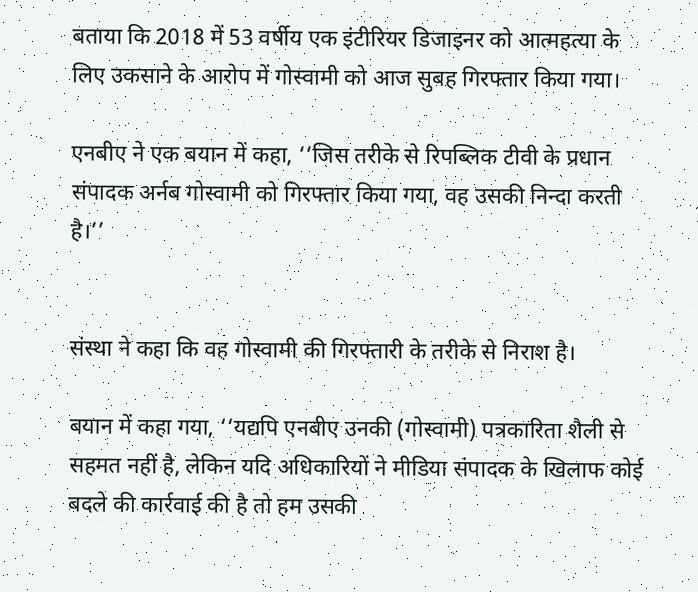बताया कि 2018 में 53 वर्षीय एक इंटीरियर डिजाइनर को आत्महत्या के लिए उकसाने के आरोप में गोस्वामी को आज सुबह गिरफ्तार किया गया।

एनबीए ने एक बयान में कहा, ‘‘जिस तरीके से रिपब्लिक टीवी के प्रधान संपादक अर्नब गोस्वामी को गिरफ्तार किया गया, वह उसकी निन्दा करती है।’’


संस्था ने कहा कि वह गोस्वामी की गिरफ्तारी के तरीके से निराश है।

बयान में कहा गया, ‘‘यद्यपि एनबीए उनकी (गोस्वामी) पत्रकारिता शैली से सहमत नहीं है, लेकिन यदि अधिकारियों ने मीडिया संपादक के खिलाफ कोई बदले की कार्रवाई की है तो हम उसकी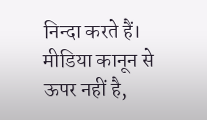निन्दा करते हैं। मीडिया कानून से ऊपर नहीं है,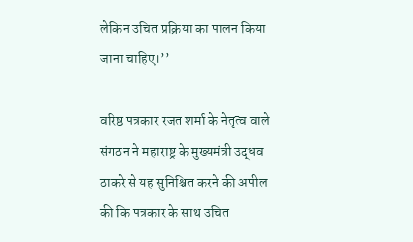लेकिन उचित प्रक्रिया का पालन किया जाना चाहिए।’’

वरिष्ठ पत्रकार रजत शर्मा के नेतृत्व वाले संगठन ने महाराष्ट्र के मुख्यमंत्री उद्धव ठाकरे से यह सुनिश्चित करने की अपील की कि पत्रकार के साथ उचित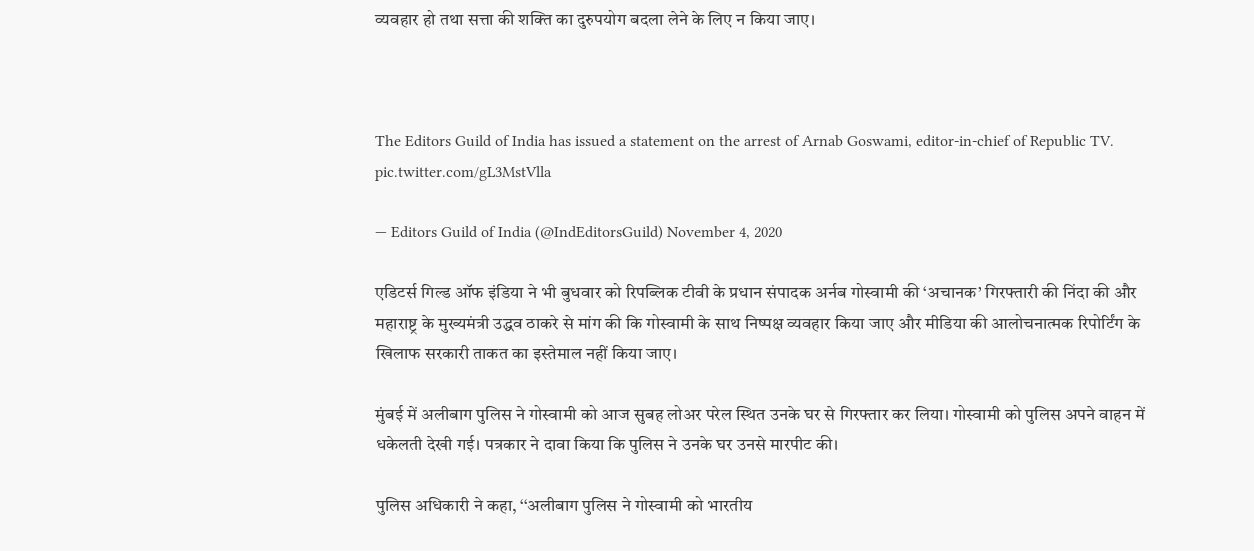व्यवहार हो तथा सत्ता की शक्ति का दुरुपयोग बदला लेने के लिए न किया जाए।



The Editors Guild of India has issued a statement on the arrest of Arnab Goswami, editor-in-chief of Republic TV. pic.twitter.com/gL3MstVlla

— Editors Guild of India (@IndEditorsGuild) November 4, 2020

एडिटर्स गिल्ड ऑफ इंडिया ने भी बुधवार को रिपब्लिक टीवी के प्रधान संपादक अर्नब गोस्वामी की ‘अचानक’ गिरफ्तारी की निंदा की और महाराष्ट्र के मुख्यमंत्री उद्धव ठाकरे से मांग की कि गोस्वामी के साथ निष्पक्ष व्यवहार किया जाए और मीडिया की आलोचनात्मक रिपोर्टिंग के खिलाफ सरकारी ताकत का इस्तेमाल नहीं किया जाए।

मुंबई में अलीबाग पुलिस ने गोस्वामी को आज सुबह लोअर परेल स्थित उनके घर से गिरफ्तार कर लिया। गोस्वामी को पुलिस अपने वाहन में धकेलती देखी गई। पत्रकार ने दावा किया कि पुलिस ने उनके घर उनसे मारपीट की।

पुलिस अधिकारी ने कहा, ‘‘अलीबाग पुलिस ने गोस्वामी को भारतीय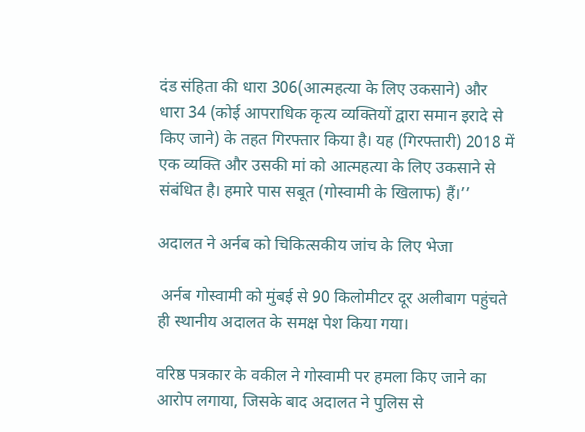दंड संहिता की धारा 306(आत्महत्या के लिए उकसाने) और धारा 34 (कोई आपराधिक कृत्य व्यक्तियों द्वारा समान इरादे से किए जाने) के तहत गिरफ्तार किया है। यह (गिरफ्तारी) 2018 में एक व्यक्ति और उसकी मां को आत्महत्या के लिए उकसाने से संबंधित है। हमारे पास सबूत (गोस्वामी के खिलाफ) हैं।’’

अदालत ने अर्नब को चिकित्सकीय जांच के लिए भेजा

 अर्नब गोस्वामी को मुंबई से 90 किलोमीटर दूर अलीबाग पहुंचते ही स्थानीय अदालत के समक्ष पेश किया गया।

वरिष्ठ पत्रकार के वकील ने गोस्वामी पर हमला किए जाने का आरोप लगाया, जिसके बाद अदालत ने पुलिस से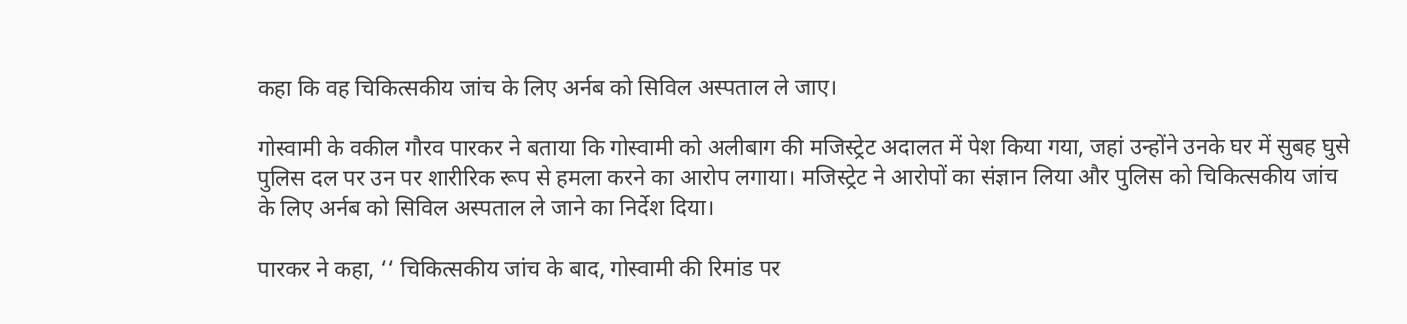कहा कि वह चिकित्सकीय जांच के लिए अर्नब को सिविल अस्पताल ले जाए।

गोस्वामी के वकील गौरव पारकर ने बताया कि गोस्वामी को अलीबाग की मजिस्ट्रेट अदालत में पेश किया गया, जहां उन्होंने उनके घर में सुबह घुसे पुलिस दल पर उन पर शारीरिक रूप से हमला करने का आरोप लगाया। मजिस्ट्रेट ने आरोपों का संज्ञान लिया और पुलिस को चिकित्सकीय जांच के लिए अर्नब को सिविल अस्पताल ले जाने का निर्देश दिया।

पारकर ने कहा, ‘‘ चिकित्सकीय जांच के बाद, गोस्वामी की रिमांड पर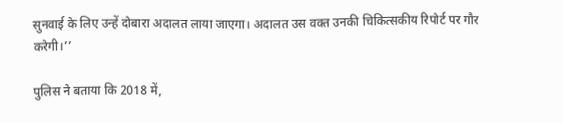सुनवाई के लिए उन्हें दोबारा अदालत लाया जाएगा। अदालत उस वक्त उनकी चिकित्सकीय रिपोर्ट पर गौर करेगी।’’

पुलिस ने बताया कि 2018 में,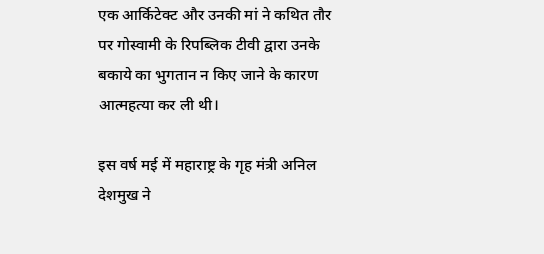एक आर्किटेक्ट और उनकी मां ने कथित तौर पर गोस्वामी के रिपब्लिक टीवी द्वारा उनके बकाये का भुगतान न किए जाने के कारण आत्महत्या कर ली थी।

इस वर्ष मई में महाराष्ट्र के गृह मंत्री अनिल देशमुख ने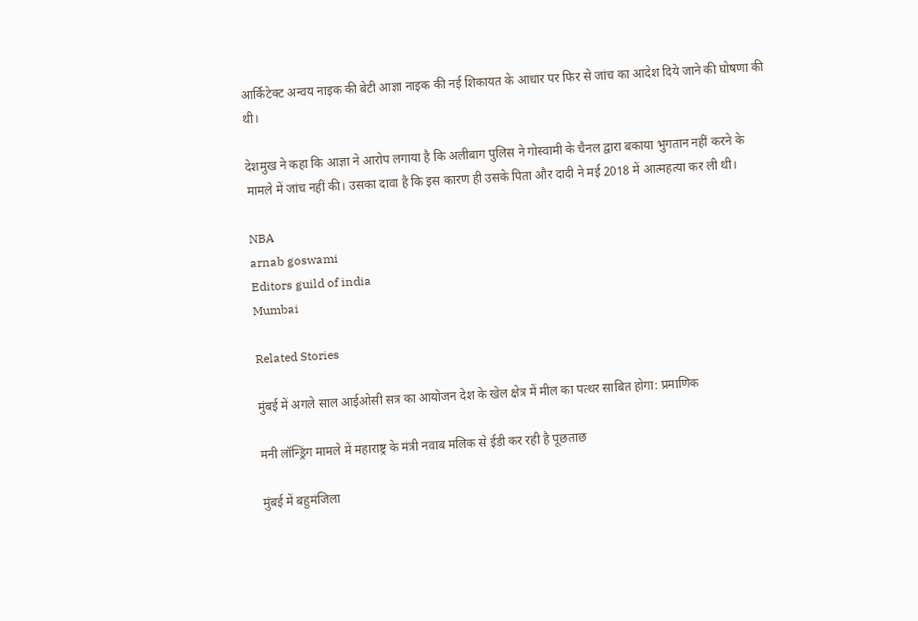आर्किटेक्ट अन्वय नाइक की बेटी आज्ञा नाइक की नई शिकायत के आधार पर फिर से जांच का आदेश दिये जाने की घोषणा की थी।

देशमुख ने कहा कि आज्ञा ने आरोप लगाया है कि अलीबाग पुलिस ने गोस्वामी के चैनल द्वारा बकाया भुगतान नहीं करने के मामले में जांच नहीं की। उसका दावा है कि इस कारण ही उसके पिता और दादी ने मई 2018 में आत्महत्या कर ली थी।

NBA
arnab goswami
Editors guild of india
Mumbai

Related Stories

मुंबई में अगले साल आईओसी सत्र का आयोजन देश के खेल क्षेत्र में मील का पत्थर साबित होगा: प्रमाणिक

मनी लॉन्ड्रिंग मामले में महाराष्ट्र के मंत्री नवाब मलिक से ईडी कर रही है पूछताछ

मुंबई में बहुमंजिला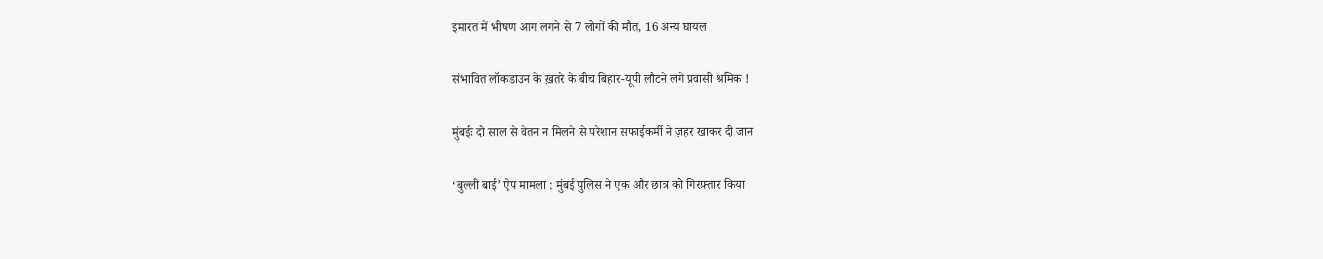इमारत में भीषण आग लगने से 7 लोगों की मौत, 16 अन्य घायल

संभावित लॉकडाउन के ख़तरे के बीच बिहार-यूपी लौटने लगे प्रवासी श्रमिक !

मुंबईः दो साल से वेतन न मिलने से परेशान सफाईकर्मी ने ज़हर खाकर दी जान

‘बुल्ली बाई’ ऐप मामला : मुंबई पुलिस ने एक और छात्र को गिरफ़्तार किया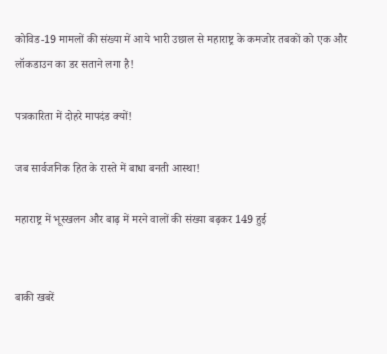कोविड-19 मामलों की संख्या में आये भारी उछाल से महाराष्ट्र के कमजोर तबकों को एक और लॉकडाउन का डर सताने लगा है!

पत्रकारिता में दोहरे मापदंड क्यों!

जब सार्वजनिक हित के रास्ते में बाधा बनती आस्था!

महाराष्ट्र में भूस्खलन और बाढ़ में मरने वालों की संख्या बढ़कर 149 हुई


बाकी खबरें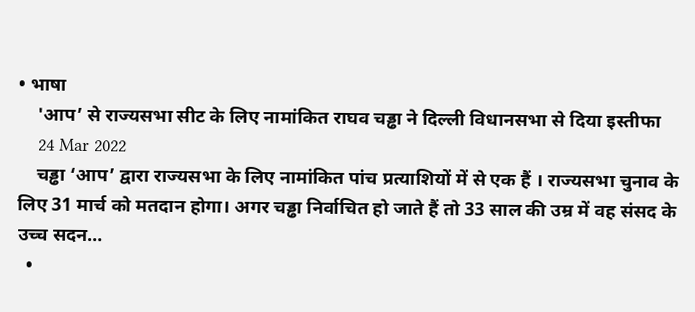• भाषा
    'आप’ से राज्यसभा सीट के लिए नामांकित राघव चड्ढा ने दिल्ली विधानसभा से दिया इस्तीफा
    24 Mar 2022
    चड्ढा ‘आप’ द्वारा राज्यसभा के लिए नामांकित पांच प्रत्याशियों में से एक हैं । राज्यसभा चुनाव के लिए 31 मार्च को मतदान होगा। अगर चड्ढा निर्वाचित हो जाते हैं तो 33 साल की उम्र में वह संसद के उच्च सदन…
  •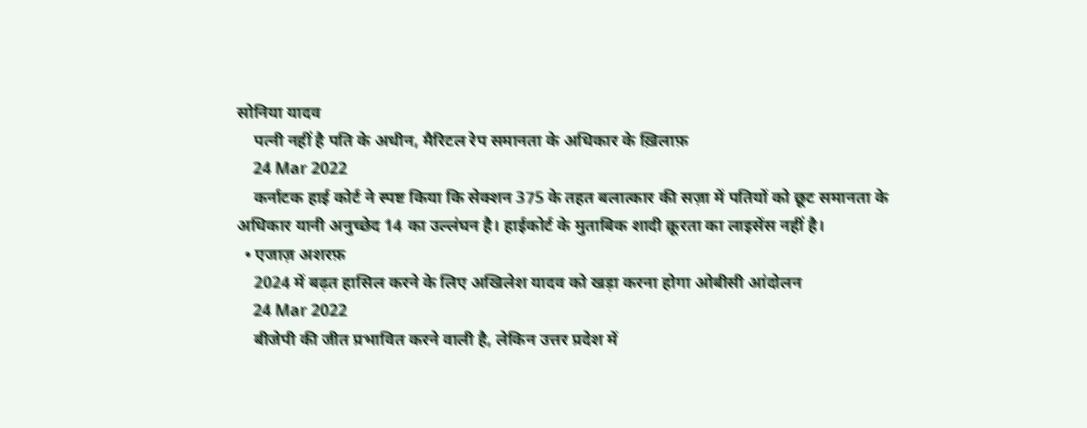सोनिया यादव
    पत्नी नहीं है पति के अधीन, मैरिटल रेप समानता के अधिकार के ख़िलाफ़
    24 Mar 2022
    कर्नाटक हाई कोर्ट ने स्पष्ट किया कि सेक्शन 375 के तहत बलात्कार की सज़ा में पतियों को छूट समानता के अधिकार यानी अनुच्छेद 14 का उल्लंघन है। हाईकोर्ट के मुताबिक शादी क्रूरता का लाइसेंस नहीं है।
  • एजाज़ अशरफ़
    2024 में बढ़त हासिल करने के लिए अखिलेश यादव को खड़ा करना होगा ओबीसी आंदोलन
    24 Mar 2022
    बीजेपी की जीत प्रभावित करने वाली है, लेकिन उत्तर प्रदेश में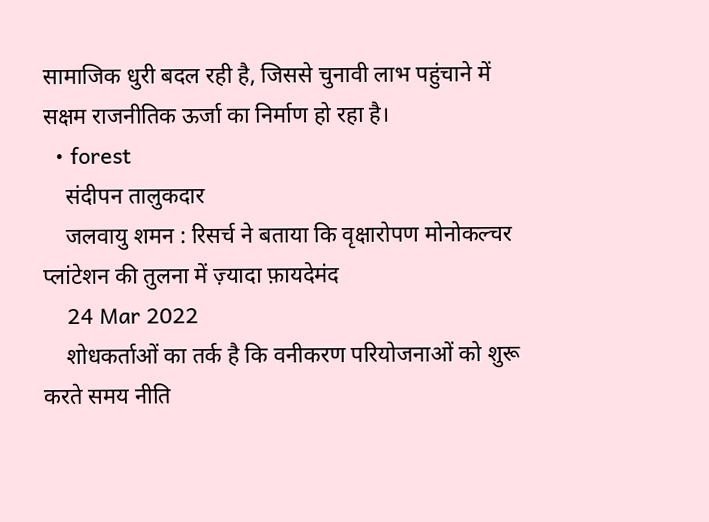सामाजिक धुरी बदल रही है, जिससे चुनावी लाभ पहुंचाने में सक्षम राजनीतिक ऊर्जा का निर्माण हो रहा है।
  • forest
    संदीपन तालुकदार
    जलवायु शमन : रिसर्च ने बताया कि वृक्षारोपण मोनोकल्चर प्लांटेशन की तुलना में ज़्यादा फ़ायदेमंद
    24 Mar 2022
    शोधकर्ताओं का तर्क है कि वनीकरण परियोजनाओं को शुरू करते समय नीति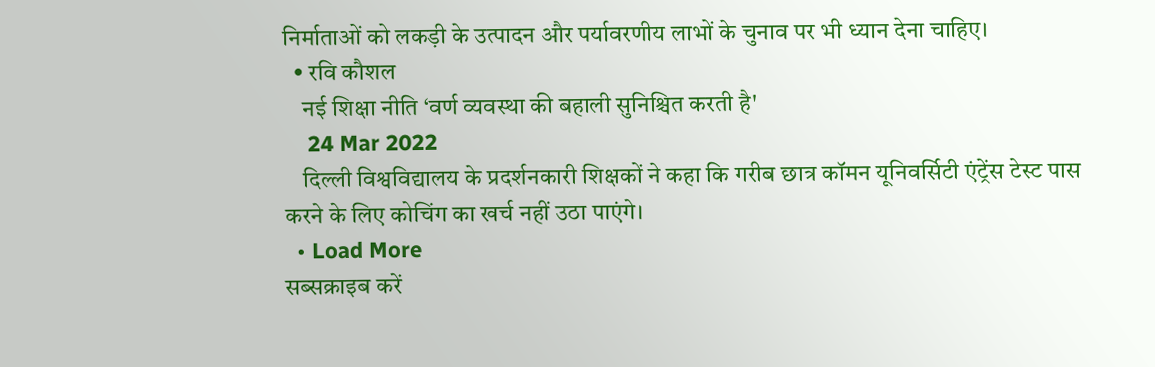निर्माताओं को लकड़ी के उत्पादन और पर्यावरणीय लाभों के चुनाव पर भी ध्यान देना चाहिए।
  • रवि कौशल
    नई शिक्षा नीति ‘वर्ण व्यवस्था की बहाली सुनिश्चित करती है'
    24 Mar 2022
    दिल्ली विश्वविद्यालय के प्रदर्शनकारी शिक्षकों ने कहा कि गरीब छात्र कॉमन यूनिवर्सिटी एंट्रेंस टेस्ट पास करने के लिए कोचिंग का खर्च नहीं उठा पाएंगे।
  • Load More
सब्सक्राइब करें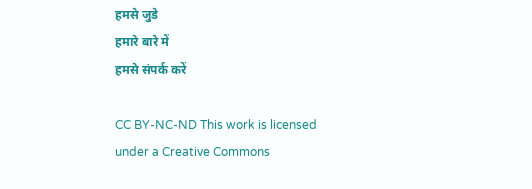हमसे जुडे
हमारे बारे में
हमसे संपर्क करें

CC BY-NC-ND This work is licensed under a Creative Commons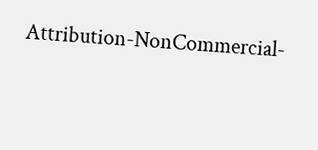Attribution-NonCommercial-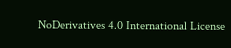NoDerivatives 4.0 International License